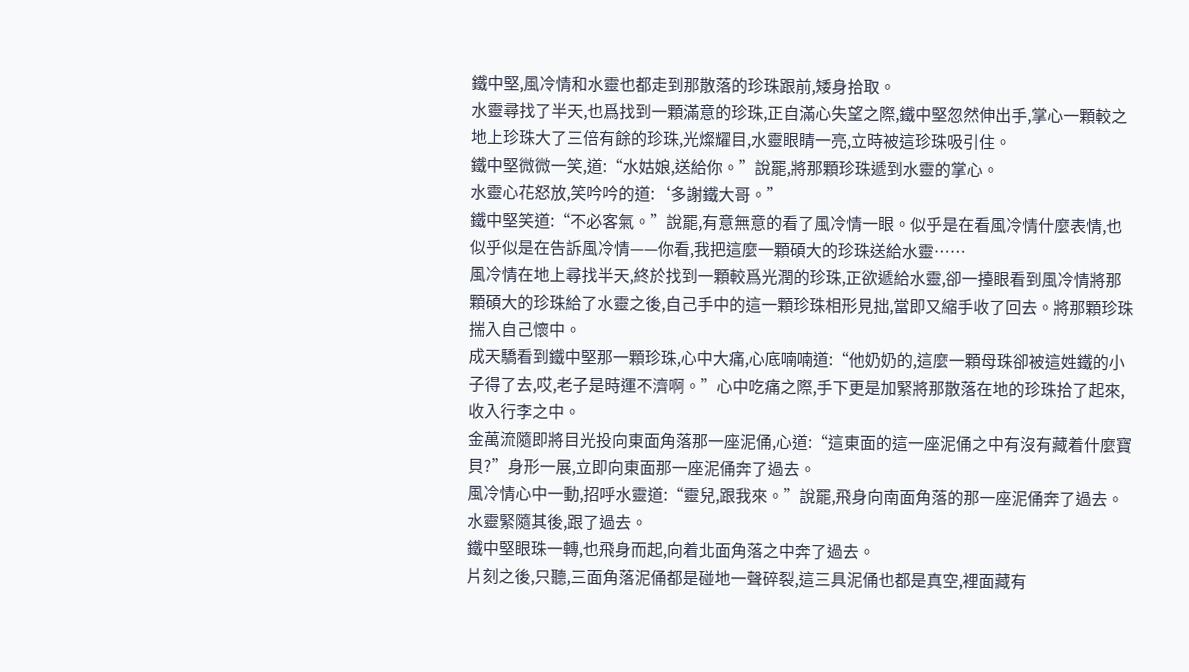鐵中堅,風冷情和水靈也都走到那散落的珍珠跟前,矮身拾取。
水靈尋找了半天,也爲找到一顆滿意的珍珠,正自滿心失望之際,鐵中堅忽然伸出手,掌心一顆較之地上珍珠大了三倍有餘的珍珠,光燦耀目,水靈眼睛一亮,立時被這珍珠吸引住。
鐵中堅微微一笑,道:“水姑娘,送給你。”說罷,將那顆珍珠遞到水靈的掌心。
水靈心花怒放,笑吟吟的道:‘多謝鐵大哥。”
鐵中堅笑道:“不必客氣。”說罷,有意無意的看了風冷情一眼。似乎是在看風冷情什麼表情,也似乎似是在告訴風冷情——你看,我把這麼一顆碩大的珍珠送給水靈……
風冷情在地上尋找半天,終於找到一顆較爲光潤的珍珠,正欲遞給水靈,卻一擡眼看到風冷情將那顆碩大的珍珠給了水靈之後,自己手中的這一顆珍珠相形見拙,當即又縮手收了回去。將那顆珍珠揣入自己懷中。
成天驕看到鐵中堅那一顆珍珠,心中大痛,心底喃喃道:“他奶奶的,這麼一顆母珠卻被這姓鐵的小子得了去,哎,老子是時運不濟啊。”心中吃痛之際,手下更是加緊將那散落在地的珍珠拾了起來,收入行李之中。
金萬流隨即將目光投向東面角落那一座泥俑,心道:“這東面的這一座泥俑之中有沒有藏着什麼寶貝?”身形一展,立即向東面那一座泥俑奔了過去。
風冷情心中一動,招呼水靈道:“靈兒,跟我來。”說罷,飛身向南面角落的那一座泥俑奔了過去。水靈緊隨其後,跟了過去。
鐵中堅眼珠一轉,也飛身而起,向着北面角落之中奔了過去。
片刻之後,只聽,三面角落泥俑都是碰地一聲碎裂,這三具泥俑也都是真空,裡面藏有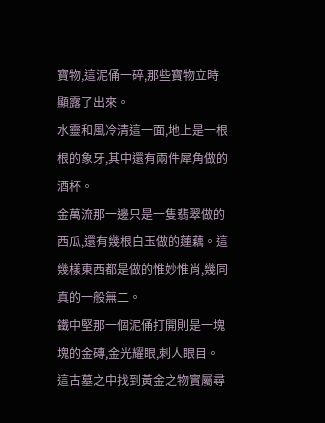寶物,這泥俑一碎,那些寶物立時顯露了出來。
水靈和風冷清這一面,地上是一根根的象牙,其中還有兩件犀角做的酒杯。
金萬流那一邊只是一隻翡翠做的西瓜,還有幾根白玉做的蓮藕。這幾樣東西都是做的惟妙惟肖,幾同真的一般無二。
鐵中堅那一個泥俑打開則是一塊塊的金磚,金光耀眼,刺人眼目。
這古墓之中找到黃金之物實屬尋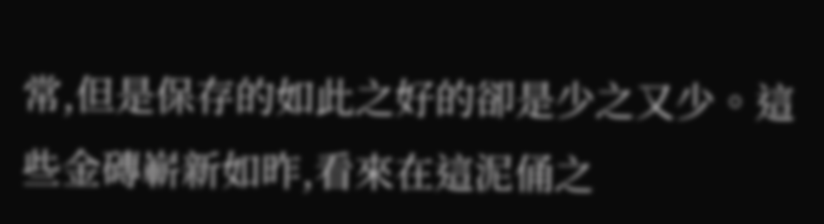常,但是保存的如此之好的卻是少之又少。這些金磚嶄新如昨,看來在這泥俑之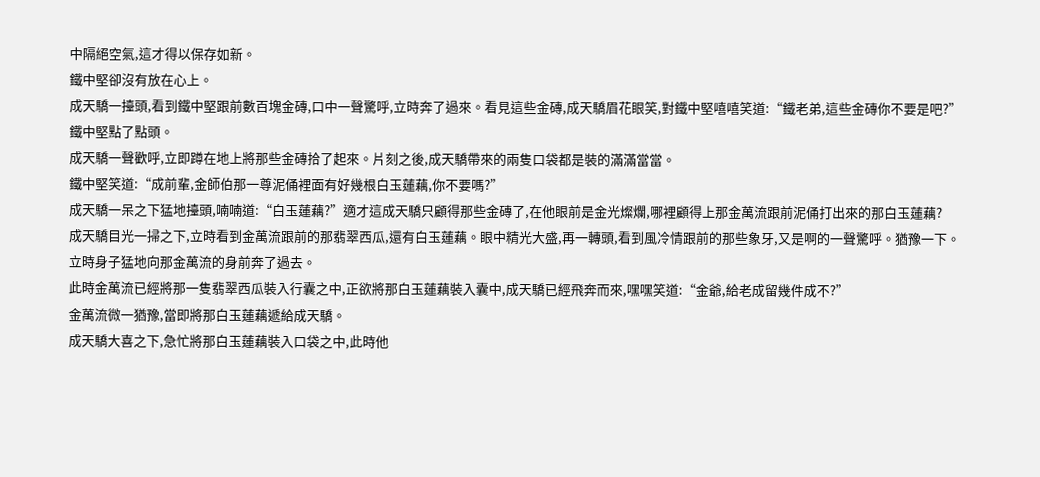中隔絕空氣,這才得以保存如新。
鐵中堅卻沒有放在心上。
成天驕一擡頭,看到鐵中堅跟前數百塊金磚,口中一聲驚呼,立時奔了過來。看見這些金磚,成天驕眉花眼笑,對鐵中堅嘻嘻笑道:“鐵老弟,這些金磚你不要是吧?”
鐵中堅點了點頭。
成天驕一聲歡呼,立即蹲在地上將那些金磚拾了起來。片刻之後,成天驕帶來的兩隻口袋都是裝的滿滿當當。
鐵中堅笑道:“成前輩,金師伯那一尊泥俑裡面有好幾根白玉蓮藕,你不要嗎?”
成天驕一呆之下猛地擡頭,喃喃道:“白玉蓮藕?”適才這成天驕只顧得那些金磚了,在他眼前是金光燦爛,哪裡顧得上那金萬流跟前泥俑打出來的那白玉蓮藕?
成天驕目光一掃之下,立時看到金萬流跟前的那翡翠西瓜,還有白玉蓮藕。眼中精光大盛,再一轉頭,看到風冷情跟前的那些象牙,又是啊的一聲驚呼。猶豫一下。立時身子猛地向那金萬流的身前奔了過去。
此時金萬流已經將那一隻翡翠西瓜裝入行囊之中,正欲將那白玉蓮藕裝入囊中,成天驕已經飛奔而來,嘿嘿笑道:“金爺,給老成留幾件成不?”
金萬流微一猶豫,當即將那白玉蓮藕遞給成天驕。
成天驕大喜之下,急忙將那白玉蓮藕裝入口袋之中,此時他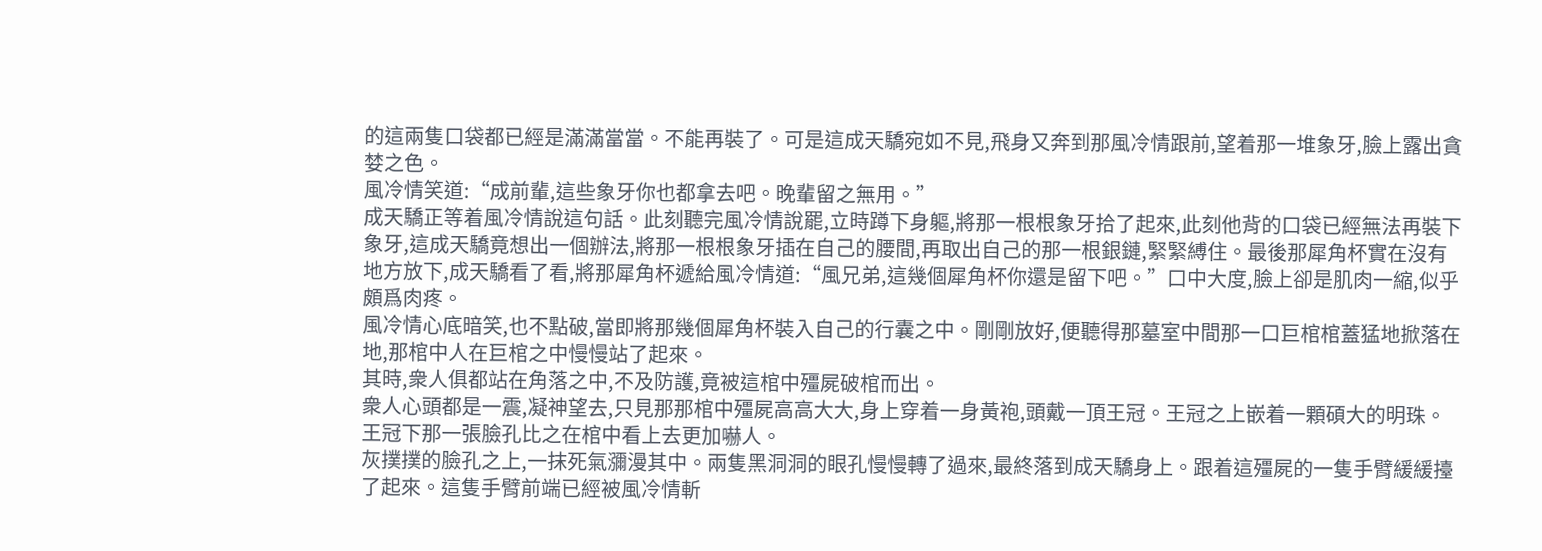的這兩隻口袋都已經是滿滿當當。不能再裝了。可是這成天驕宛如不見,飛身又奔到那風冷情跟前,望着那一堆象牙,臉上露出貪婪之色。
風冷情笑道:“成前輩,這些象牙你也都拿去吧。晚輩留之無用。”
成天驕正等着風冷情說這句話。此刻聽完風冷情說罷,立時蹲下身軀,將那一根根象牙拾了起來,此刻他背的口袋已經無法再裝下象牙,這成天驕竟想出一個辦法,將那一根根象牙插在自己的腰間,再取出自己的那一根銀鏈,緊緊縛住。最後那犀角杯實在沒有地方放下,成天驕看了看,將那犀角杯遞給風冷情道:“風兄弟,這幾個犀角杯你還是留下吧。”口中大度,臉上卻是肌肉一縮,似乎頗爲肉疼。
風冷情心底暗笑,也不點破,當即將那幾個犀角杯裝入自己的行囊之中。剛剛放好,便聽得那墓室中間那一口巨棺棺蓋猛地掀落在地,那棺中人在巨棺之中慢慢站了起來。
其時,衆人俱都站在角落之中,不及防護,竟被這棺中殭屍破棺而出。
衆人心頭都是一震,凝神望去,只見那那棺中殭屍高高大大,身上穿着一身黃袍,頭戴一頂王冠。王冠之上嵌着一顆碩大的明珠。
王冠下那一張臉孔比之在棺中看上去更加嚇人。
灰撲撲的臉孔之上,一抹死氣瀰漫其中。兩隻黑洞洞的眼孔慢慢轉了過來,最終落到成天驕身上。跟着這殭屍的一隻手臂緩緩擡了起來。這隻手臂前端已經被風冷情斬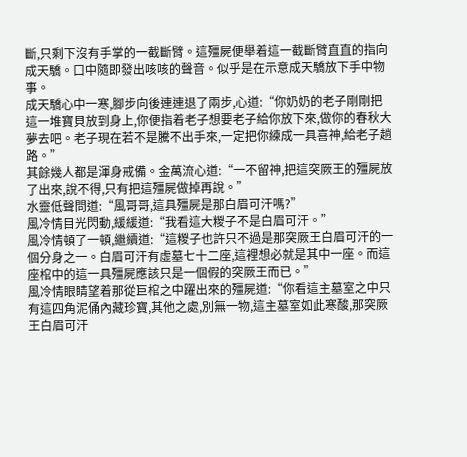斷,只剩下沒有手掌的一截斷臂。這殭屍便舉着這一截斷臂直直的指向成天驕。口中隨即發出咳咳的聲音。似乎是在示意成天驕放下手中物事。
成天驕心中一寒,腳步向後連連退了兩步,心道:“你奶奶的老子剛剛把這一堆寶貝放到身上,你便指着老子想要老子給你放下來,做你的春秋大夢去吧。老子現在若不是騰不出手來,一定把你練成一具喜神,給老子趟路。”
其餘幾人都是渾身戒備。金萬流心道:“一不留神,把這突厥王的殭屍放了出來,說不得,只有把這殭屍做掉再說。”
水靈低聲問道:“風哥哥,這具殭屍是那白眉可汗嗎?”
風冷情目光閃動,緩緩道:“我看這大糉子不是白眉可汗。”
風冷情頓了一頓,繼續道:“這糉子也許只不過是那突厥王白眉可汗的一個分身之一。白眉可汗有虛墓七十二座,這裡想必就是其中一座。而這座棺中的這一具殭屍應該只是一個假的突厥王而已。”
風冷情眼睛望着那從巨棺之中躍出來的殭屍道:“你看這主墓室之中只有這四角泥俑內藏珍寶,其他之處,別無一物,這主墓室如此寒酸,那突厥王白眉可汗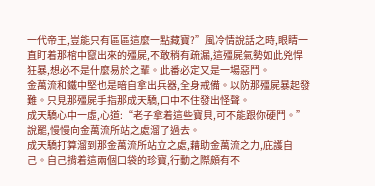一代帝王,豈能只有區區這麼一點藏寶?”風冷情說話之時,眼睛一直盯着那棺中竄出來的殭屍,不敢稍有疏漏,這殭屍氣勢如此兇悍狂暴,想必不是什麼易於之輩。此番必定又是一場惡鬥。
金萬流和鐵中堅也是暗自拿出兵器,全身戒備。以防那殭屍暴起發難。只見那殭屍手指那成天驕,口中不住發出怪聲。
成天驕心中一虛,心道:“老子拿着這些寶貝,可不能跟你硬鬥。”說罷,慢慢向金萬流所站之處溜了過去。
成天驕打算溜到那金萬流所站立之處,藉助金萬流之力,庇護自己。自己揹着這兩個口袋的珍寶,行動之際頗有不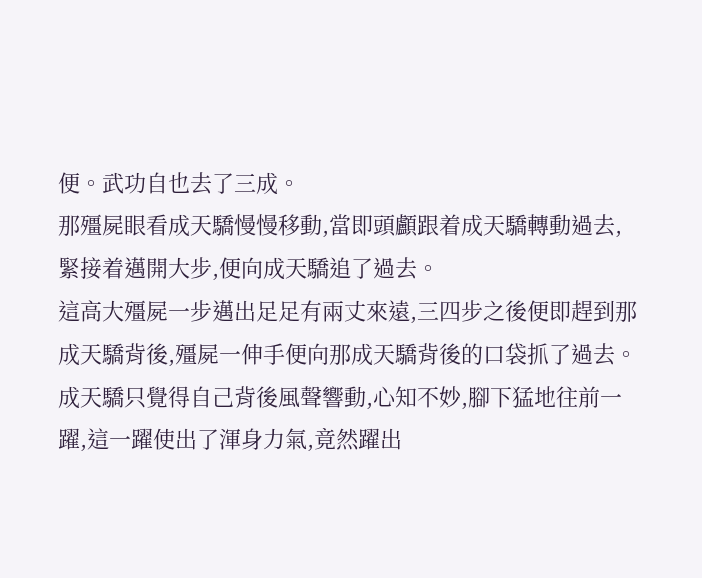便。武功自也去了三成。
那殭屍眼看成天驕慢慢移動,當即頭顱跟着成天驕轉動過去,緊接着邁開大步,便向成天驕追了過去。
這高大殭屍一步邁出足足有兩丈來遠,三四步之後便即趕到那成天驕背後,殭屍一伸手便向那成天驕背後的口袋抓了過去。
成天驕只覺得自己背後風聲響動,心知不妙,腳下猛地往前一躍,這一躍使出了渾身力氣,竟然躍出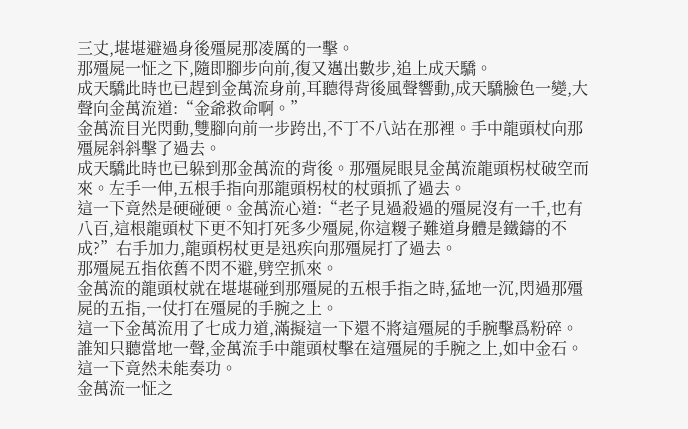三丈,堪堪避過身後殭屍那凌厲的一擊。
那殭屍一怔之下,隨即腳步向前,復又邁出數步,追上成天驕。
成天驕此時也已趕到金萬流身前,耳聽得背後風聲響動,成天驕臉色一變,大聲向金萬流道:“金爺救命啊。”
金萬流目光閃動,雙腳向前一步跨出,不丁不八站在那裡。手中龍頭杖向那殭屍斜斜擊了過去。
成天驕此時也已躲到那金萬流的背後。那殭屍眼見金萬流龍頭柺杖破空而來。左手一伸,五根手指向那龍頭柺杖的杖頭抓了過去。
這一下竟然是硬碰硬。金萬流心道:“老子見過殺過的殭屍沒有一千,也有八百,這根龍頭杖下更不知打死多少殭屍,你這糉子難道身體是鐵鑄的不成?”右手加力,龍頭柺杖更是迅疾向那殭屍打了過去。
那殭屍五指依舊不閃不避,劈空抓來。
金萬流的龍頭杖就在堪堪碰到那殭屍的五根手指之時,猛地一沉,閃過那殭屍的五指,一仗打在殭屍的手腕之上。
這一下金萬流用了七成力道,滿擬這一下還不將這殭屍的手腕擊爲粉碎。誰知只聽當地一聲,金萬流手中龍頭杖擊在這殭屍的手腕之上,如中金石。
這一下竟然未能奏功。
金萬流一怔之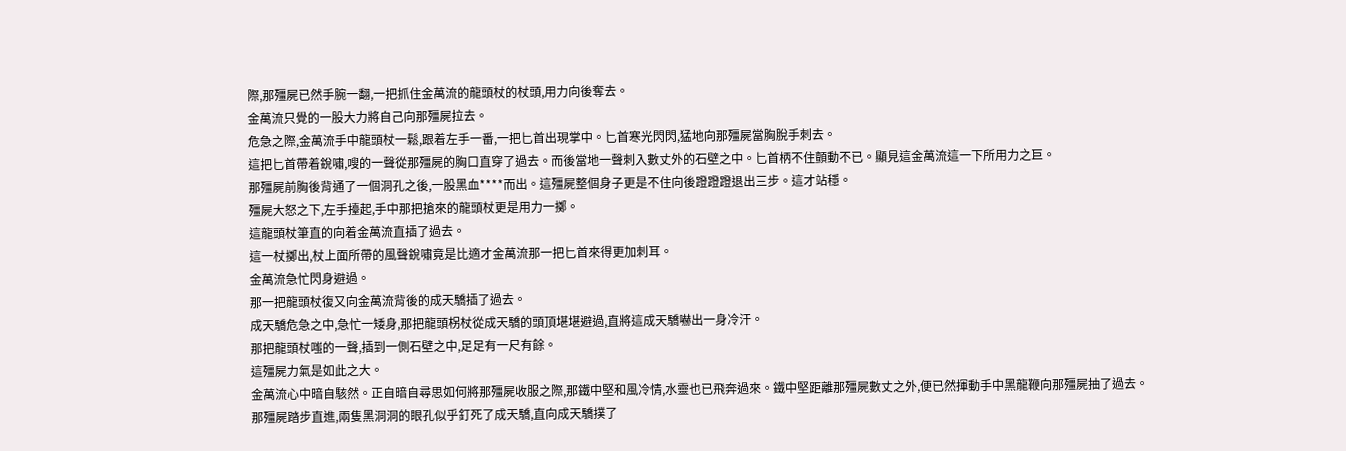際,那殭屍已然手腕一翻,一把抓住金萬流的龍頭杖的杖頭,用力向後奪去。
金萬流只覺的一股大力將自己向那殭屍拉去。
危急之際,金萬流手中龍頭杖一鬆,跟着左手一番,一把匕首出現掌中。匕首寒光閃閃,猛地向那殭屍當胸脫手刺去。
這把匕首帶着銳嘯,嗖的一聲從那殭屍的胸口直穿了過去。而後當地一聲刺入數丈外的石壁之中。匕首柄不住顫動不已。顯見這金萬流這一下所用力之巨。
那殭屍前胸後背通了一個洞孔之後,一股黑血****而出。這殭屍整個身子更是不住向後蹬蹬蹬退出三步。這才站穩。
殭屍大怒之下,左手擡起,手中那把搶來的龍頭杖更是用力一擲。
這龍頭杖筆直的向着金萬流直插了過去。
這一杖擲出,杖上面所帶的風聲銳嘯竟是比適才金萬流那一把匕首來得更加刺耳。
金萬流急忙閃身避過。
那一把龍頭杖復又向金萬流背後的成天驕插了過去。
成天驕危急之中,急忙一矮身,那把龍頭柺杖從成天驕的頭頂堪堪避過,直將這成天驕嚇出一身冷汗。
那把龍頭杖嗤的一聲,插到一側石壁之中,足足有一尺有餘。
這殭屍力氣是如此之大。
金萬流心中暗自駭然。正自暗自尋思如何將那殭屍收服之際,那鐵中堅和風冷情,水靈也已飛奔過來。鐵中堅距離那殭屍數丈之外,便已然揮動手中黑龍鞭向那殭屍抽了過去。
那殭屍踏步直進,兩隻黑洞洞的眼孔似乎釘死了成天驕,直向成天驕撲了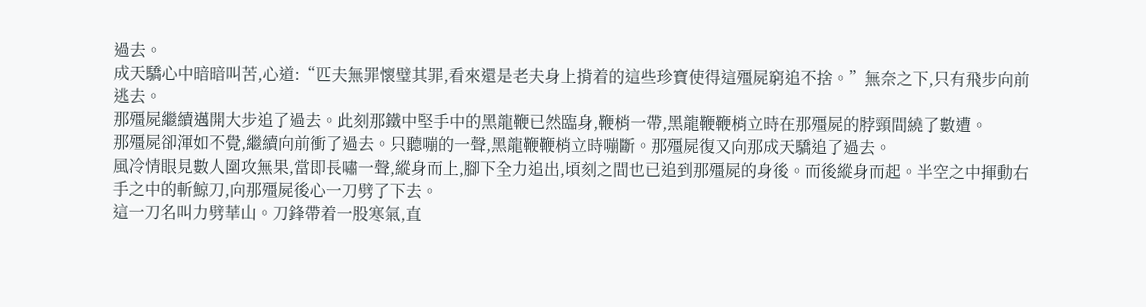過去。
成天驕心中暗暗叫苦,心道:“匹夫無罪懷璧其罪,看來還是老夫身上揹着的這些珍寶使得這殭屍窮追不捨。”無奈之下,只有飛步向前逃去。
那殭屍繼續邁開大步追了過去。此刻那鐵中堅手中的黑龍鞭已然臨身,鞭梢一帶,黑龍鞭鞭梢立時在那殭屍的脖頸間繞了數遭。
那殭屍卻渾如不覺,繼續向前衝了過去。只聽嘣的一聲,黑龍鞭鞭梢立時嘣斷。那殭屍復又向那成天驕追了過去。
風冷情眼見數人圍攻無果,當即長嘯一聲,縱身而上,腳下全力追出,頃刻之間也已追到那殭屍的身後。而後縱身而起。半空之中揮動右手之中的斬鯨刀,向那殭屍後心一刀劈了下去。
這一刀名叫力劈華山。刀鋒帶着一股寒氣,直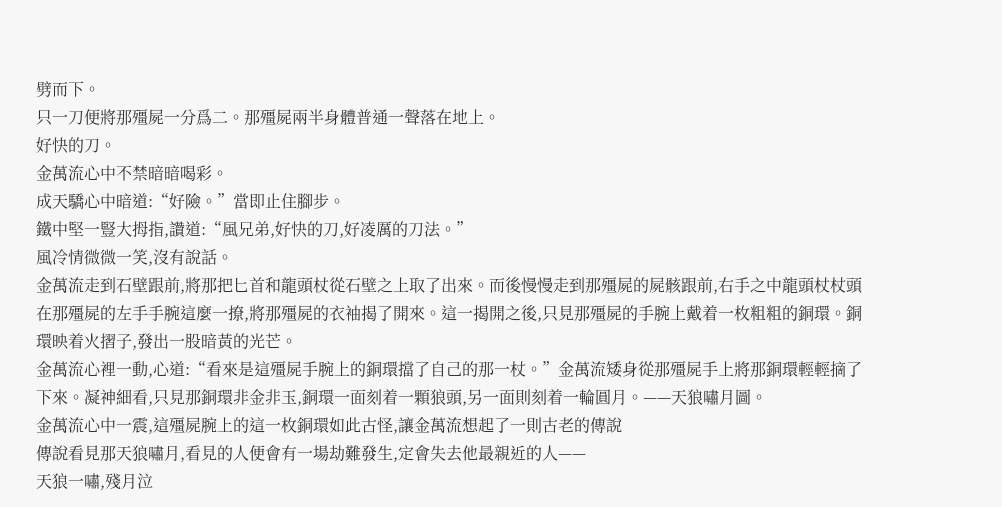劈而下。
只一刀便將那殭屍一分爲二。那殭屍兩半身體普通一聲落在地上。
好快的刀。
金萬流心中不禁暗暗喝彩。
成天驕心中暗道:“好險。”當即止住腳步。
鐵中堅一豎大拇指,讚道:“風兄弟,好快的刀,好凌厲的刀法。”
風冷情微微一笑,沒有說話。
金萬流走到石壁跟前,將那把匕首和龍頭杖從石壁之上取了出來。而後慢慢走到那殭屍的屍骸跟前,右手之中龍頭杖杖頭在那殭屍的左手手腕這麼一撩,將那殭屍的衣袖揭了開來。這一揭開之後,只見那殭屍的手腕上戴着一枚粗粗的銅環。銅環映着火摺子,發出一股暗黃的光芒。
金萬流心裡一動,心道:“看來是這殭屍手腕上的銅環擋了自己的那一杖。”金萬流矮身從那殭屍手上將那銅環輕輕摘了下來。凝神細看,只見那銅環非金非玉,銅環一面刻着一顆狼頭,另一面則刻着一輪圓月。——天狼嘯月圖。
金萬流心中一震,這殭屍腕上的這一枚銅環如此古怪,讓金萬流想起了一則古老的傳說
傳說看見那天狼嘯月,看見的人便會有一場劫難發生,定會失去他最親近的人——
天狼一嘯,殘月泣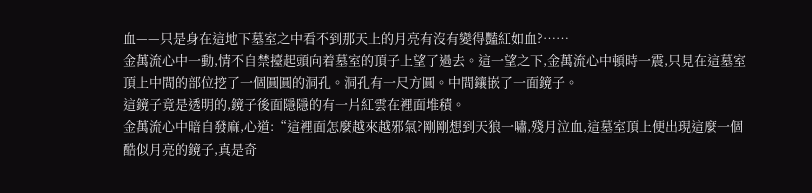血——只是身在這地下墓室之中看不到那天上的月亮有沒有變得豔紅如血?……
金萬流心中一動,情不自禁擡起頭向着墓室的頂子上望了過去。這一望之下,金萬流心中頓時一震,只見在這墓室頂上中間的部位挖了一個圓圓的洞孔。洞孔有一尺方圓。中間鑲嵌了一面鏡子。
這鏡子竟是透明的,鏡子後面隱隱的有一片紅雲在裡面堆積。
金萬流心中暗自發麻,心道:“這裡面怎麼越來越邪氣?剛剛想到天狼一嘯,殘月泣血,這墓室頂上便出現這麼一個酷似月亮的鏡子,真是奇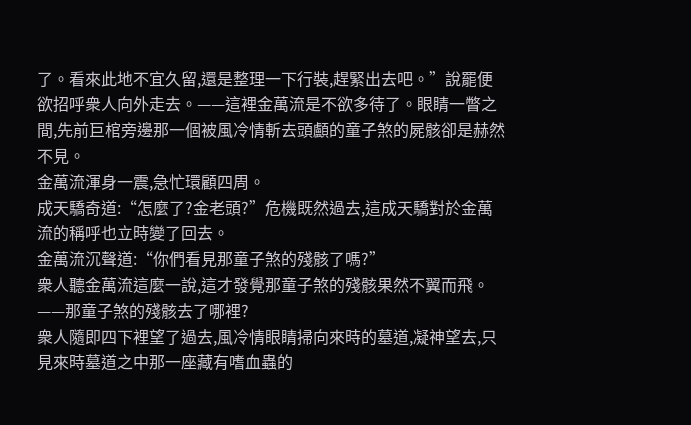了。看來此地不宜久留,還是整理一下行裝,趕緊出去吧。”說罷便欲招呼衆人向外走去。——這裡金萬流是不欲多待了。眼睛一瞥之間,先前巨棺旁邊那一個被風冷情斬去頭顱的童子煞的屍骸卻是赫然不見。
金萬流渾身一震,急忙環顧四周。
成天驕奇道:“怎麼了?金老頭?”危機既然過去,這成天驕對於金萬流的稱呼也立時變了回去。
金萬流沉聲道:“你們看見那童子煞的殘骸了嗎?”
衆人聽金萬流這麼一說,這才發覺那童子煞的殘骸果然不翼而飛。——那童子煞的殘骸去了哪裡?
衆人隨即四下裡望了過去,風冷情眼睛掃向來時的墓道,凝神望去,只見來時墓道之中那一座藏有嗜血蟲的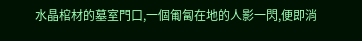水晶棺材的墓室門口,一個匍匐在地的人影一閃,便即消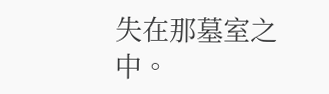失在那墓室之中。